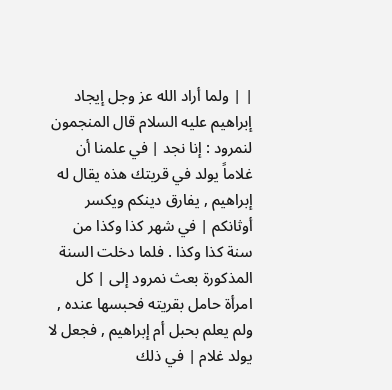| | ولما أراد الله عز وجل إيجاد إبراهيم عليه السلام قال المنجمون لنمرود : إنا نجد | في علمنا أن غلاماً يولد في قريتك هذه يقال له إبراهيم , يفارق دينكم ويكسر أوثانكم | في شهر كذا وكذا من سنة كذا وكذا . فلما دخلت السنة المذكورة بعث نمرود إلى | كل امرأة حامل بقريته فحبسها عنده , ولم يعلم بحبل أم إبراهيم , فجعل لا يولد غلام | في ذلك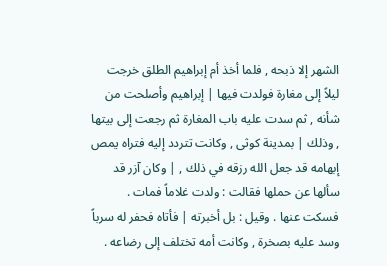الشهر إلا ذبحه , فلما أخذ أم إبراهيم الطلق خرجت ليلاً إلى مغارة فولدت فيها | إبراهيم وأصلحت من شأنه , ثم سدت عليه باب المغارة ثم رجعت إلى بيتها , وذلك | بمدينة كوثى , وكانت تتردد إليه فتراه يمص إبهامه قد جعل الله رزقه في ذلك , | وكان آزر قد سألها عن حملها فقالت : ولدت غلاماً فمات . فسكت عنها . وقيل : بل أخبرته | فأتاه فحفر له سرباً وسد عليه بصخرة , وكانت أمه تختلف إلى رضاعه .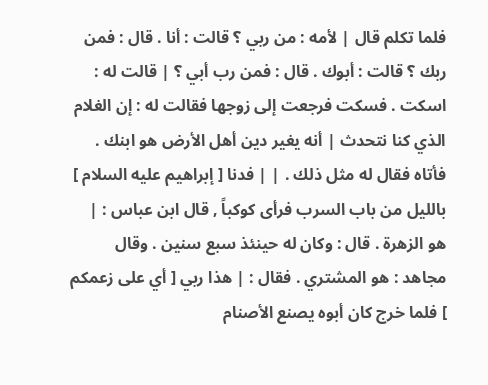فلما تكلم قال | لأمه : من ربي ؟ قالت : أنا . قال : فمن ربك ؟ قالت : أبوك . قال : فمن رب أبي ؟ | قالت له : اسكت . فسكت فرجعت إلى زوجها فقالت له : إن الغلام الذي كنا نتحدث | أنه يغير دين أهل الأرض هو ابنك . فأتاه فقال له مثل ذلك . | | فدنا [ إبراهيم عليه السلام ] بالليل من باب السرب فرأى كوكباً , قال ابن عباس : | هو الزهرة . قال : وكان له حينئذ سبع سنين . وقال مجاهد : هو المشتري . فقال : | هذا ربي [ أي على زعمكم ] فلما خرج كان أبوه يصنع الأصنام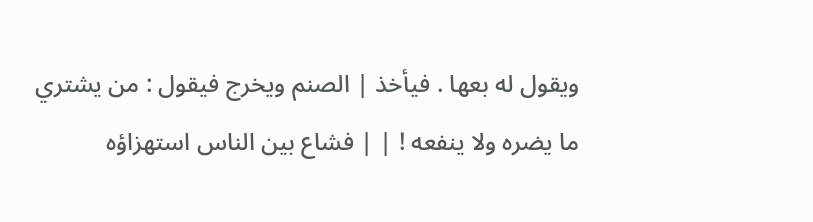ويقول له بعها . فيأخذ | الصنم ويخرج فيقول : من يشتري ما يضره ولا ينفعه ! | | فشاع بين الناس استهزاؤه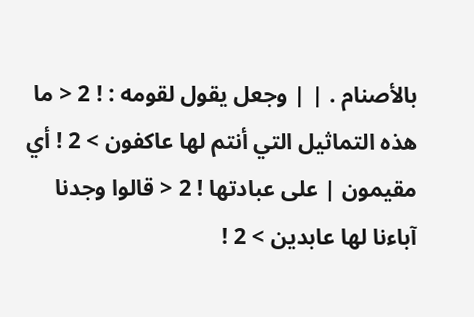بالأصنام . | | وجعل يقول لقومه : ! 2 < ما هذه التماثيل التي أنتم لها عاكفون > 2 ! أي مقيمون | على عبادتها ! 2 < قالوا وجدنا آباءنا لها عابدين > 2 !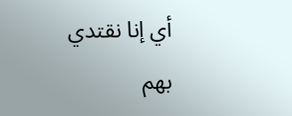أي إنا نقتدي بهم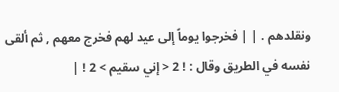ونقلدهم . | | فخرجوا يوماً إلى عيد لهم فخرج معهم , ثم ألقى نفسه في الطريق وقال : ! 2 < إني سقيم > 2 ! |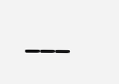___